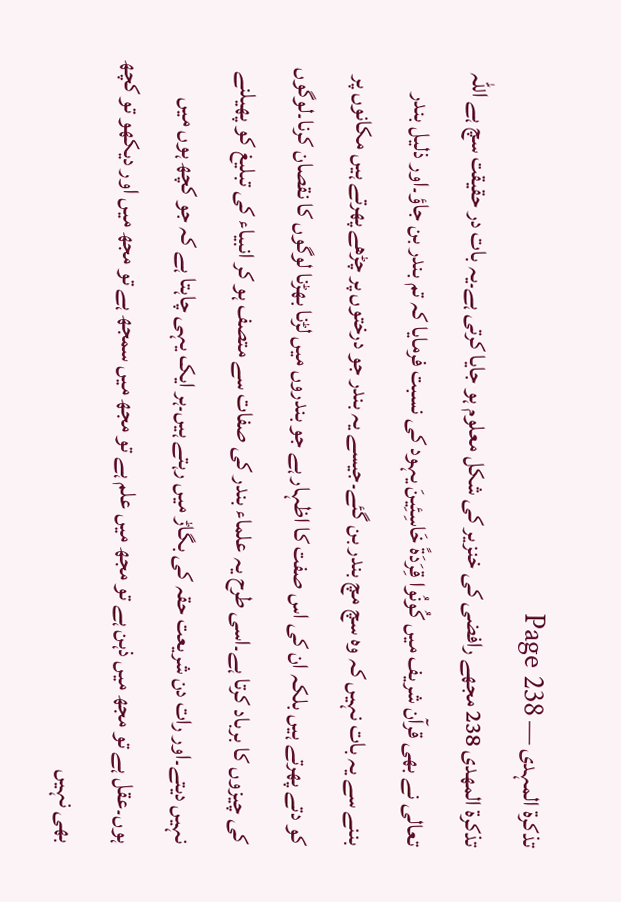تذکرۃ المہدی — Page 238
تذكرة المهدى 238 مجھے رافضی کی خنزیر کی شکل معلوم ہو جایا کرتی ہے۔یہ بات در حقیقت سچ ہے اللہ تعالی نے بھی قرآن شریف میں کُونُوا قِرَدَةً خَاسِئِینَ یہود کی نسبت فرمایا کہ تم بندر بن جاؤ۔اور ذلیل بندر بننے سے یہ بات نہیں کہ وہ سچ مچ بندر بن گئے۔جیسے یہ بندر جو درختوں پر چڑھے پھرتے ہیں مکانوں پر کو دتے پھرتے ہیں بلکہ ان کی اس صفت کا اظہار ہے جو بندروں میں لڑنا بھڑنا لوگوں کا نقصان کرنا۔لوگوں کی چیزوں کا برباد کرتا ہے۔اسی طرح یہ علماء بندر کی صفات سے متصف ہو کر انبیاء کی تبلیغ کو پھیلنے نہیں دیتے۔اور رات دن شریعت حقہ کی بگاڑ میں رہتے ہیں۔ہر ایک یہی چاہتا ہے کہ جو کچھ ہوں میں ہوں۔عقل ہے تو مجھ میں ذہن ہے تو مجھ میں علم ہے تو مجھ میں سمجھ ہے تو مجھ میں اور دیکھو تو کچھ بھی نہیں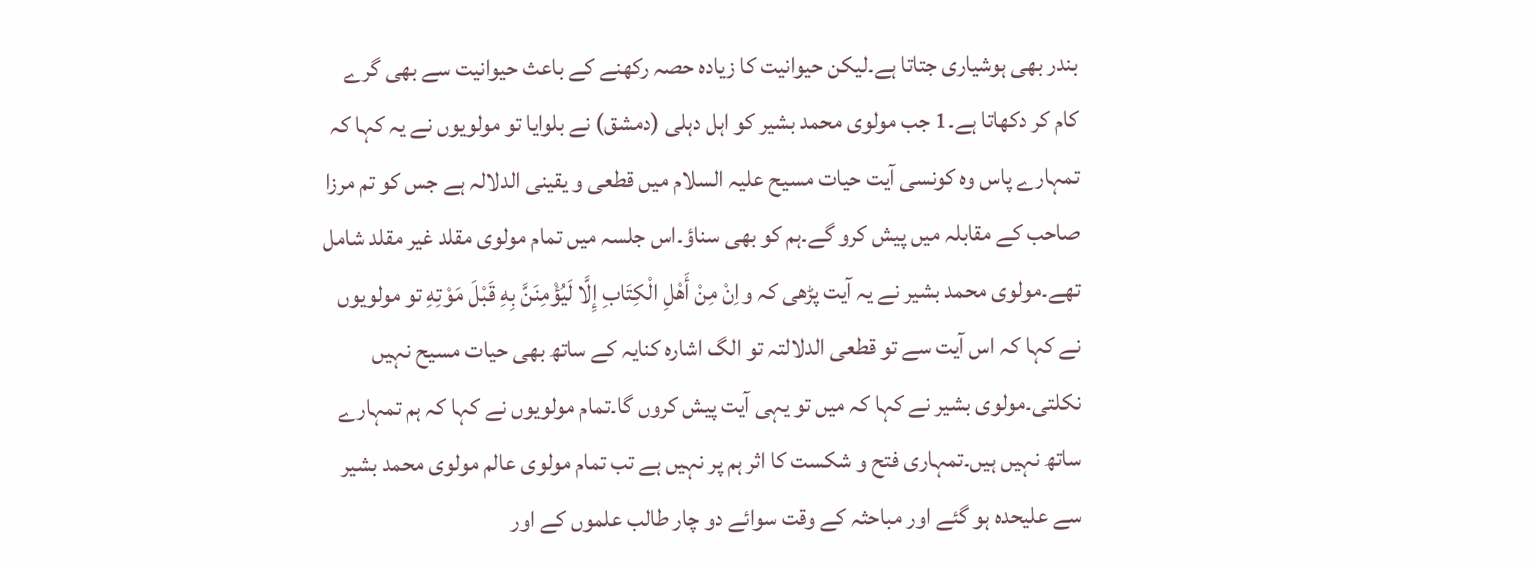بندر بھی ہوشیاری جتاتا ہے۔لیکن حیوانیت کا زیادہ حصہ رکھنے کے باعث حیوانیت سے بھی گرے کام کر دکھاتا ہے۔1 جب مولوی محمد بشیر کو اہل دہلی (دمشق) نے بلوایا تو مولویوں نے یہ کہا کہ تمہارے پاس وہ کونسی آیت حیات مسیح علیہ السلام میں قطعی و یقینی الدلالہ ہے جس کو تم مرزا صاحب کے مقابلہ میں پیش کرو گے۔ہم کو بھی سناؤ۔اس جلسہ میں تمام مولوی مقلد غیر مقلد شامل تھے۔مولوی محمد بشیر نے یہ آیت پڑھی کہ واِنْ مِنْ أَهْلِ الْكِتَابِ إِلَّا لَيُؤْمِنَنَّ بِهِ قَبْلَ مَوْتِهِ تو مولویوں نے کہا کہ اس آیت سے تو قطعی الدلالتہ تو الگ اشارہ کنایہ کے ساتھ بھی حیات مسیح نہیں نکلتی۔مولوی بشیر نے کہا کہ میں تو یہی آیت پیش کروں گا۔تمام مولویوں نے کہا کہ ہم تمہارے ساتھ نہیں ہیں۔تمہاری فتح و شکست کا اثر ہم پر نہیں ہے تب تمام مولوی عالم مولوی محمد بشیر سے علیحدہ ہو گئے اور مباحثہ کے وقت سوائے دو چار طالب علموں کے اور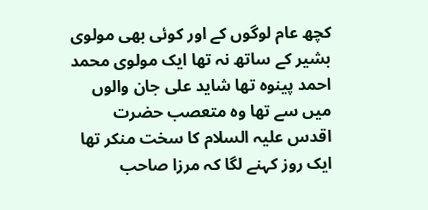کچھ عام لوگوں کے اور کوئی بھی مولوی بشیر کے ساتھ نہ تھا ایک مولوی محمد احمد پینوہ تھا شاید علی جان والوں میں سے تھا وہ متعصب حضرت اقدس علیہ السلام کا سخت منکر تھا ایک روز کہنے لگا کہ مرزا صاحب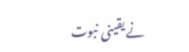نے یقینی نبوت